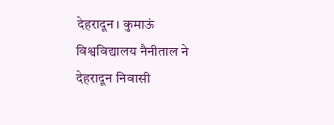देहरादून। कुमाऊं विश्वविद्यालय नैनीताल ने देहरादून निवासी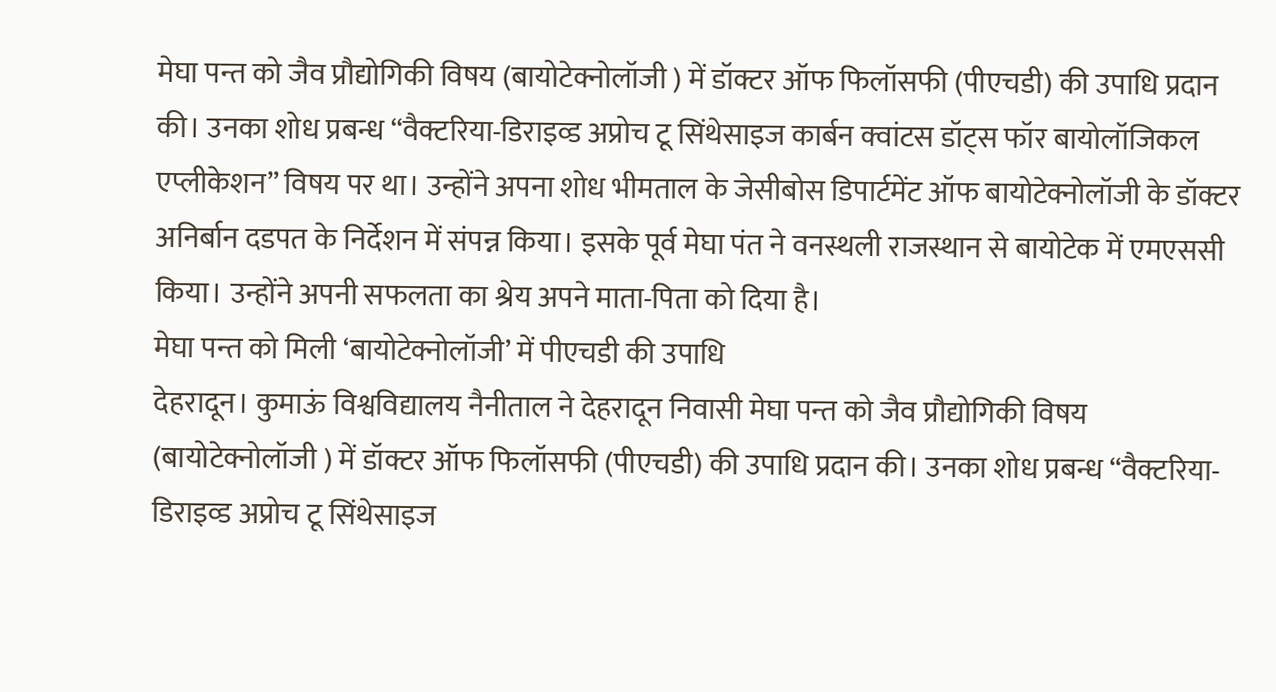मेघा पन्त को जैव प्रौद्योगिकी विषय (बायोटेक्नोलॉजी ) में डॉक्टर ऑफ फिलॉसफी (पीएचडी) की उपाधि प्रदान की। उनका शोध प्रबन्ध “वैक्टरिया-डिराइव्ड अप्रोच टू सिंथेसाइज कार्बन क्वांटस डॉट्स फॉर बायोलॉजिकल एप्लीकेशन” विषय पर था। उन्होंने अपना शोध भीमताल के जेसीबोस डिपार्टमेंट ऑफ बायोटेक्नोलॉजी के डॉक्टर अनिर्बान दडपत के निर्देशन में संपन्न किया। इसके पूर्व मेघा पंत ने वनस्थली राजस्थान से बायोटेक में एमएससी किया। उन्होंने अपनी सफलता का श्रेय अपने माता-पिता को दिया है।
मेघा पन्त को मिली ‘बायोटेक्नोलॉजी’ में पीएचडी की उपाधि
देहरादून। कुमाऊं विश्वविद्यालय नैनीताल ने देहरादून निवासी मेघा पन्त को जैव प्रौद्योगिकी विषय (बायोटेक्नोलॉजी ) में डॉक्टर ऑफ फिलॉसफी (पीएचडी) की उपाधि प्रदान की। उनका शोध प्रबन्ध “वैक्टरिया-डिराइव्ड अप्रोच टू सिंथेसाइज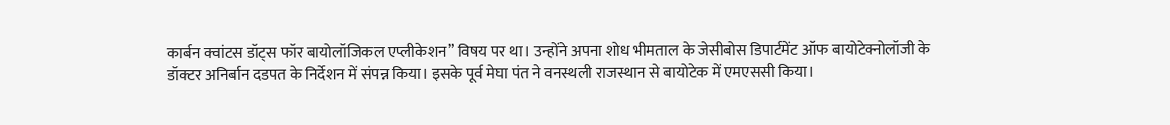कार्बन क्वांटस डॉट्स फॉर बायोलॉजिकल एप्लीकेशन” विषय पर था। उन्होंने अपना शोध भीमताल के जेसीबोस डिपार्टमेंट ऑफ बायोटेक्नोलॉजी के डॉक्टर अनिर्बान दडपत के निर्देशन में संपन्न किया। इसके पूर्व मेघा पंत ने वनस्थली राजस्थान से बायोटेक में एमएससी किया।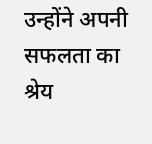उन्होंने अपनी सफलता का श्रेय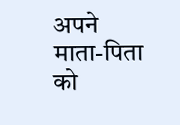अपने माता-पिता को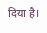दिया है।